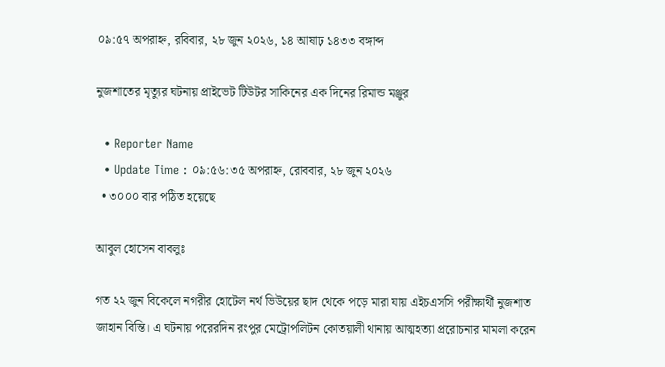০৯:৫৭ অপরাহ্ন, রবিবার, ২৮ জুন ২০২৬, ১৪ আষাঢ় ১৪৩৩ বঙ্গাব্দ

নুজশাতের মৃত্যুর ঘটনায় প্রাইভেট টিউটর সাকিনের এক দিনের রিমান্ড মঞ্জুর

  • Reporter Name
  • Update Time : ০৯:৫৬:৩৫ অপরাহ্ন, রোববার, ২৮ জুন ২০২৬
  • ৩০০০ বার পঠিত হয়েছে

আবুল হোসেন বাবলুঃ

গত ২২ জুন বিকেলে নগরীর হোটেল নর্থ ভিউয়ের ছাদ থেকে পড়ে মারা যায় এইচএসসি পরীক্ষার্থী নুজশাত জাহান বিন্তি। এ ঘটনায় পরেরদিন রংপুর মেট্রোপলিটন কোতয়ালী থানায় আত্মহত্যা প্ররোচনার মামলা করেন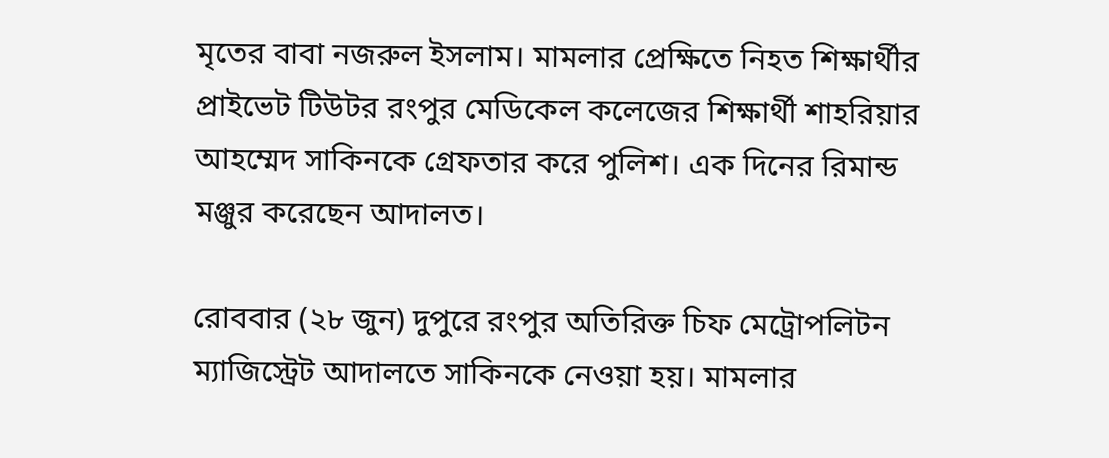মৃতের বাবা নজরুল ইসলাম। মামলার প্রেক্ষিতে নিহত শিক্ষার্থীর প্রাইভেট টিউটর রংপুর মেডিকেল কলেজের শিক্ষার্থী শাহরিয়ার আহম্মেদ সাকিনকে গ্রেফতার করে পুলিশ। এক দিনের রিমান্ড মঞ্জুর করেছেন আদালত।

রোববার (২৮ জুন) দুপুরে রংপুর অতিরিক্ত চিফ মেট্রোপলিটন ম্যাজিস্ট্রেট আদালতে সাকিনকে নেওয়া হয়। মামলার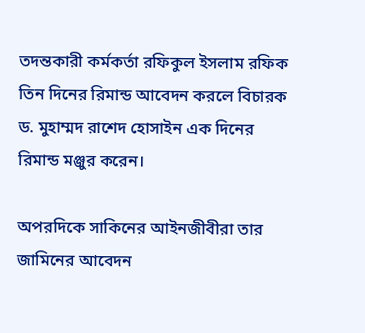তদন্তকারী কর্মকর্তা রফিকুল ইসলাম রফিক তিন দিনের রিমান্ড আবেদন করলে বিচারক ড. মুহাম্মদ রাশেদ হোসাইন এক দিনের রিমান্ড মঞ্জুর করেন।

অপরদিকে সাকিনের আইনজীবীরা তার জামিনের আবেদন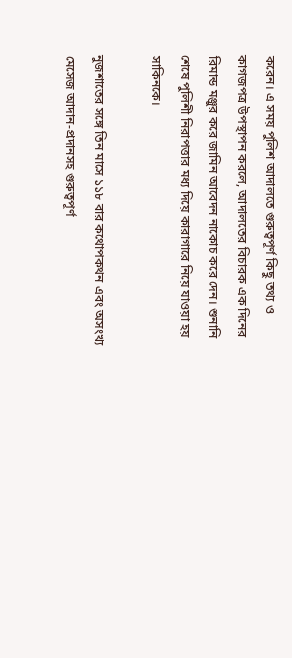করেন। এ সময় পুলিশ আদালতে গুরুত্বপূর্ণ কিছু তথ্য ও কাগজপত্র উপস্থাপন করলে, আদালতের বিচারক এক দিনের রিমান্ড মঞ্জুর করে জামিন আবেদন নাকোচ করে দেন। শুনানি শেষে পুলিশী নিরাপত্তার মধ্য দিয়ে কারাগারে নিয়ে যাওয়া হয় সাকিনকে।

নুজশাতের সঙ্গে তিন মাসে ১১৮ বার কথোপকথন এবং অসংখ্য মেসেজ আদান-প্রদানসহ গুরুত্বপূর্ণ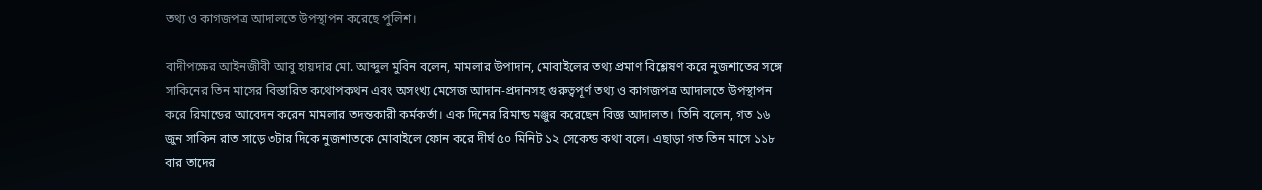তথ্য ও কাগজপত্র আদালতে উপস্থাপন করেছে পুলিশ।

বাদীপক্ষের আইনজীবী আবু হায়দার মো. আব্দুল মুবিন বলেন, মামলার উপাদান, মোবাইলের তথ্য প্রমাণ বিশ্লেষণ করে নুজশাতের সঙ্গে সাকিনের তিন মাসের বিস্তারিত কথোপকথন এবং অসংখ্য মেসেজ আদান-প্রদানসহ গুরুত্বপূর্ণ তথ্য ও কাগজপত্র আদালতে উপস্থাপন করে রিমান্ডের আবেদন করেন মামলার তদন্তকারী কর্মকর্তা। এক দিনের রিমান্ড মঞ্জুর করেছেন বিজ্ঞ আদালত। তিনি বলেন, গত ১৬ জুন সাকিন রাত সাড়ে ৩টার দিকে নুজশাতকে মোবাইলে ফোন করে দীর্ঘ ৫০ মিনিট ১২ সেকেন্ড কথা বলে। এছাড়া গত তিন মাসে ১১৮ বার তাদের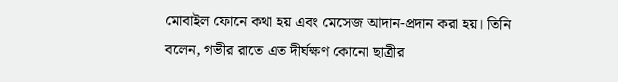মোবাইল ফোনে কথা হয় এবং মেসেজ আদান-প্রদান করা হয়। তিনি বলেন, গভীর রাতে এত দীর্ঘক্ষণ কোনো ছাত্রীর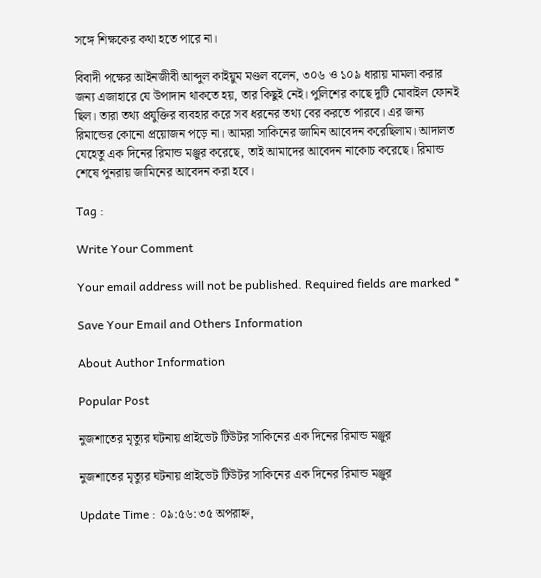সঙ্গে শিক্ষকের কথা হতে পারে না।

বিবাদী পক্ষের আইনজীবী আব্দুল কাইয়ুম মণ্ডল বলেন, ৩০৬ ও ১০৯ ধারায় মামলা করার জন্য এজাহারে যে উপাদান থাকতে হয়, তার কিছুই নেই। পুলিশের কাছে দুটি মোবাইল ফোনই ছিল। তারা তথ্য প্রযুক্তির ব্যবহার করে সব ধরনের তথ্য বের করতে পারবে। এর জন্য রিমান্ডের কোনো প্রয়োজন পড়ে না। আমরা সাকিনের জামিন আবেদন করেছিলাম। আদালত যেহেতু এক দিনের রিমান্ড মঞ্জুর করেছে, তাই আমাদের আবেদন নাকোচ করেছে। রিমান্ড শেষে পুনরায় জামিনের আবেদন করা হবে।

Tag :

Write Your Comment

Your email address will not be published. Required fields are marked *

Save Your Email and Others Information

About Author Information

Popular Post

নুজশাতের মৃত্যুর ঘটনায় প্রাইভেট টিউটর সাকিনের এক দিনের রিমান্ড মঞ্জুর

নুজশাতের মৃত্যুর ঘটনায় প্রাইভেট টিউটর সাকিনের এক দিনের রিমান্ড মঞ্জুর

Update Time : ০৯:৫৬:৩৫ অপরাহ্ন,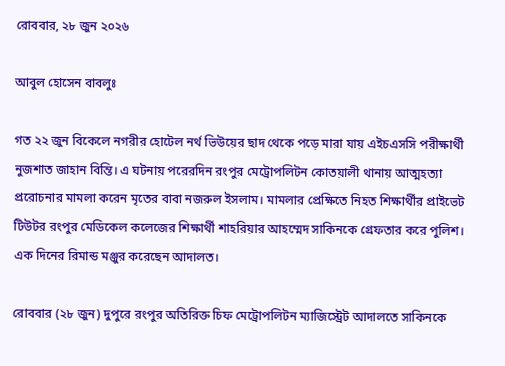রোববার, ২৮ জুন ২০২৬

আবুল হোসেন বাবলুঃ

গত ২২ জুন বিকেলে নগরীর হোটেল নর্থ ভিউয়ের ছাদ থেকে পড়ে মারা যায় এইচএসসি পরীক্ষার্থী নুজশাত জাহান বিন্তি। এ ঘটনায় পরেরদিন রংপুর মেট্রোপলিটন কোতয়ালী থানায় আত্মহত্যা প্ররোচনার মামলা করেন মৃতের বাবা নজরুল ইসলাম। মামলার প্রেক্ষিতে নিহত শিক্ষার্থীর প্রাইভেট টিউটর রংপুর মেডিকেল কলেজের শিক্ষার্থী শাহরিয়ার আহম্মেদ সাকিনকে গ্রেফতার করে পুলিশ। এক দিনের রিমান্ড মঞ্জুর করেছেন আদালত।

রোববার (২৮ জুন) দুপুরে রংপুর অতিরিক্ত চিফ মেট্রোপলিটন ম্যাজিস্ট্রেট আদালতে সাকিনকে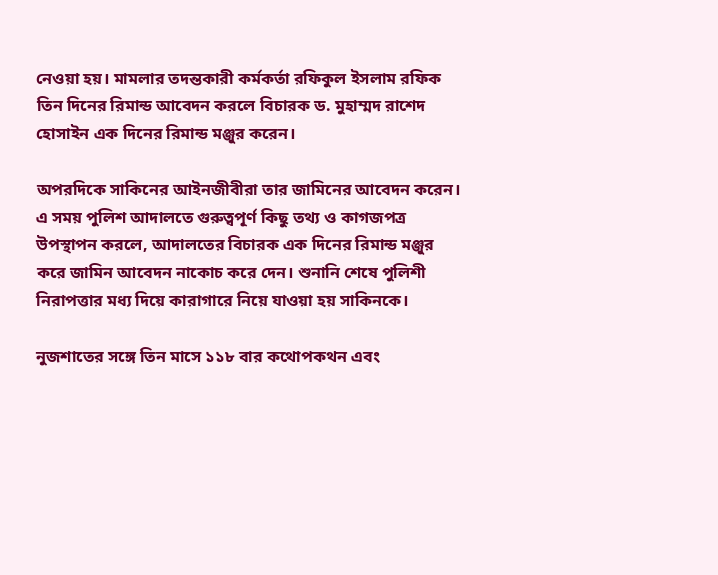নেওয়া হয়। মামলার তদন্তকারী কর্মকর্তা রফিকুল ইসলাম রফিক তিন দিনের রিমান্ড আবেদন করলে বিচারক ড. মুহাম্মদ রাশেদ হোসাইন এক দিনের রিমান্ড মঞ্জুর করেন।

অপরদিকে সাকিনের আইনজীবীরা তার জামিনের আবেদন করেন। এ সময় পুলিশ আদালতে গুরুত্বপূর্ণ কিছু তথ্য ও কাগজপত্র উপস্থাপন করলে, আদালতের বিচারক এক দিনের রিমান্ড মঞ্জুর করে জামিন আবেদন নাকোচ করে দেন। শুনানি শেষে পুলিশী নিরাপত্তার মধ্য দিয়ে কারাগারে নিয়ে যাওয়া হয় সাকিনকে।

নুজশাতের সঙ্গে তিন মাসে ১১৮ বার কথোপকথন এবং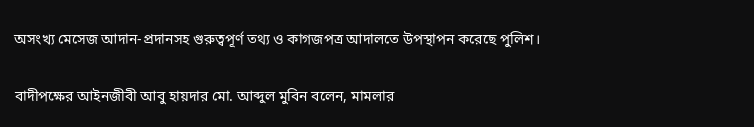অসংখ্য মেসেজ আদান-প্রদানসহ গুরুত্বপূর্ণ তথ্য ও কাগজপত্র আদালতে উপস্থাপন করেছে পুলিশ।

বাদীপক্ষের আইনজীবী আবু হায়দার মো. আব্দুল মুবিন বলেন, মামলার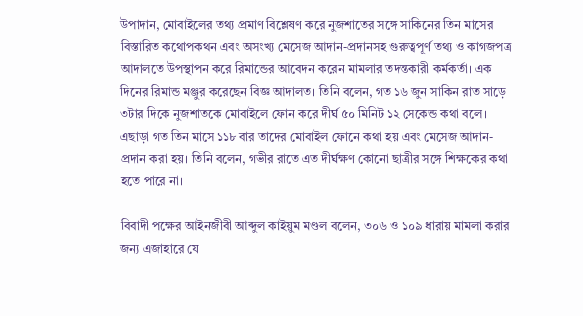উপাদান, মোবাইলের তথ্য প্রমাণ বিশ্লেষণ করে নুজশাতের সঙ্গে সাকিনের তিন মাসের বিস্তারিত কথোপকথন এবং অসংখ্য মেসেজ আদান-প্রদানসহ গুরুত্বপূর্ণ তথ্য ও কাগজপত্র আদালতে উপস্থাপন করে রিমান্ডের আবেদন করেন মামলার তদন্তকারী কর্মকর্তা। এক দিনের রিমান্ড মঞ্জুর করেছেন বিজ্ঞ আদালত। তিনি বলেন, গত ১৬ জুন সাকিন রাত সাড়ে ৩টার দিকে নুজশাতকে মোবাইলে ফোন করে দীর্ঘ ৫০ মিনিট ১২ সেকেন্ড কথা বলে। এছাড়া গত তিন মাসে ১১৮ বার তাদের মোবাইল ফোনে কথা হয় এবং মেসেজ আদান-প্রদান করা হয়। তিনি বলেন, গভীর রাতে এত দীর্ঘক্ষণ কোনো ছাত্রীর সঙ্গে শিক্ষকের কথা হতে পারে না।

বিবাদী পক্ষের আইনজীবী আব্দুল কাইয়ুম মণ্ডল বলেন, ৩০৬ ও ১০৯ ধারায় মামলা করার জন্য এজাহারে যে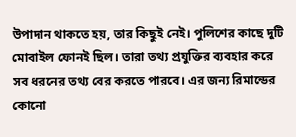উপাদান থাকতে হয়, তার কিছুই নেই। পুলিশের কাছে দুটি মোবাইল ফোনই ছিল। তারা তথ্য প্রযুক্তির ব্যবহার করে সব ধরনের তথ্য বের করতে পারবে। এর জন্য রিমান্ডের কোনো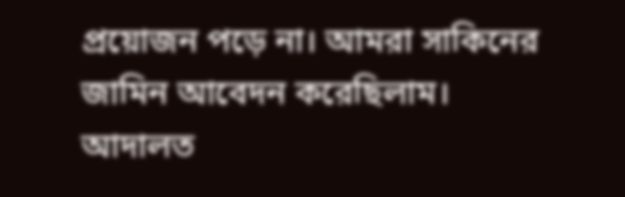প্রয়োজন পড়ে না। আমরা সাকিনের জামিন আবেদন করেছিলাম। আদালত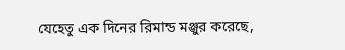যেহেতু এক দিনের রিমান্ড মঞ্জুর করেছে,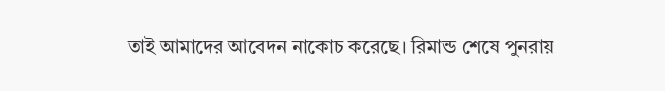তাই আমাদের আবেদন নাকোচ করেছে। রিমান্ড শেষে পুনরায়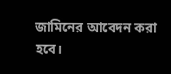জামিনের আবেদন করা হবে।